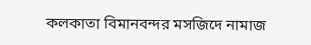কলকাতা বিমানবন্দর মসজিদে নামাজ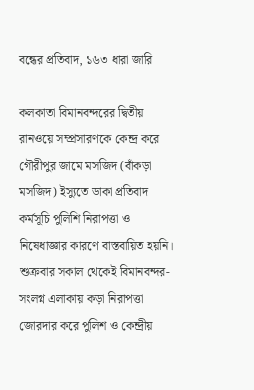বন্ধের প্রতিবাদ, ১৬৩ ধারা জারি

কলকাতা বিমানবন্দরের দ্বিতীয় রানওয়ে সম্প্রসারণকে কেন্দ্র করে গৌরীপুর জামে মসজিদ (বাঁকড়া মসজিদ) ইস্যুতে ডাকা প্রতিবাদ কর্মসূচি পুলিশি নিরাপত্তা ও নিষেধাজ্ঞার কারণে বাস্তবায়িত হয়নি। শুক্রবার সকাল থেকেই বিমানবন্দর-সংলগ্ন এলাকায় কড়া নিরাপত্তা জোরদার করে পুলিশ ও কেন্দ্রীয়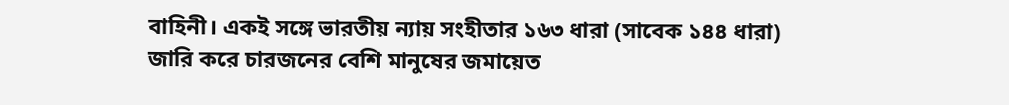বাহিনী। একই সঙ্গে ভারতীয় ন্যায় সংহীতার ১৬৩ ধারা (সাবেক ১৪৪ ধারা) জারি করে চারজনের বেশি মানুষের জমায়েত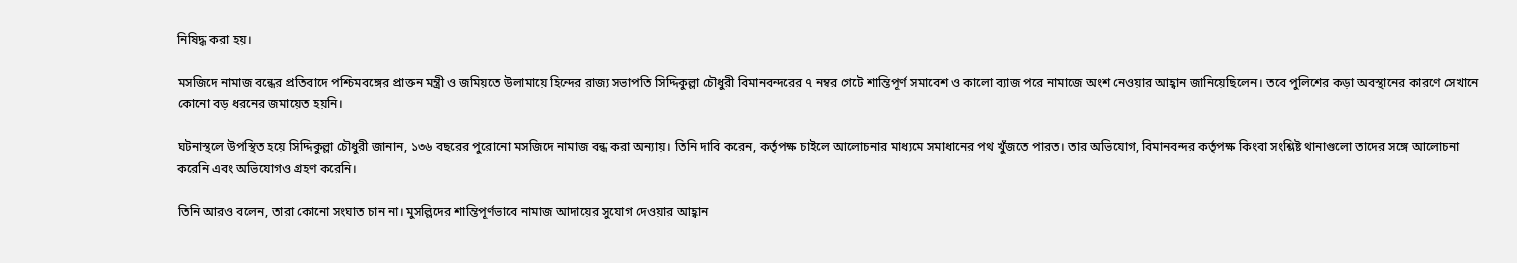নিষিদ্ধ করা হয়।

মসজিদে নামাজ বন্ধের প্রতিবাদে পশ্চিমবঙ্গের প্রাক্তন মন্ত্রী ও জমিয়তে উলামায়ে হিন্দের রাজ্য সভাপতি সিদ্দিকুল্লা চৌধুরী বিমানবন্দরের ৭ নম্বর গেটে শান্তিপূর্ণ সমাবেশ ও কালো ব্যাজ পরে নামাজে অংশ নেওয়ার আহ্বান জানিয়েছিলেন। তবে পুলিশের কড়া অবস্থানের কারণে সেখানে কোনো বড় ধরনের জমায়েত হয়নি।

ঘটনাস্থলে উপস্থিত হয়ে সিদ্দিকুল্লা চৌধুরী জানান, ১৩৬ বছরের পুরোনো মসজিদে নামাজ বন্ধ করা অন্যায়। তিনি দাবি করেন, কর্তৃপক্ষ চাইলে আলোচনার মাধ্যমে সমাধানের পথ খুঁজতে পারত। তার অভিযোগ, বিমানবন্দর কর্তৃপক্ষ কিংবা সংশ্লিষ্ট থানাগুলো তাদের সঙ্গে আলোচনা করেনি এবং অভিযোগও গ্রহণ করেনি।

তিনি আরও বলেন, তারা কোনো সংঘাত চান না। মুসল্লিদের শান্তিপূর্ণভাবে নামাজ আদায়ের সুযোগ দেওয়ার আহ্বান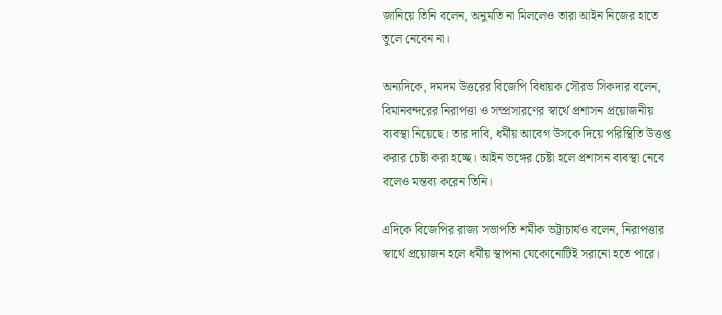জানিয়ে তিনি বলেন, অনুমতি না মিললেও তারা আইন নিজের হাতে তুলে নেবেন না।

অন্যদিকে, দমদম উত্তরের বিজেপি বিধায়ক সৌরভ সিকদার বলেন, বিমানবন্দরের নিরাপত্তা ও সম্প্রসারণের স্বার্থে প্রশাসন প্রয়োজনীয় ব্যবস্থা নিয়েছে। তার দাবি, ধর্মীয় আবেগ উসকে দিয়ে পরিস্থিতি উত্তপ্ত করার চেষ্টা করা হচ্ছে। আইন ভঙ্গের চেষ্টা হলে প্রশাসন ব্যবস্থা নেবে বলেও মন্তব্য করেন তিনি।

এদিকে বিজেপির রাজ্য সভাপতি শমীক ভট্টাচার্যও বলেন, নিরাপত্তার স্বার্থে প্রয়োজন হলে ধর্মীয় স্থাপনা যেকোনোটিই সরানো হতে পারে।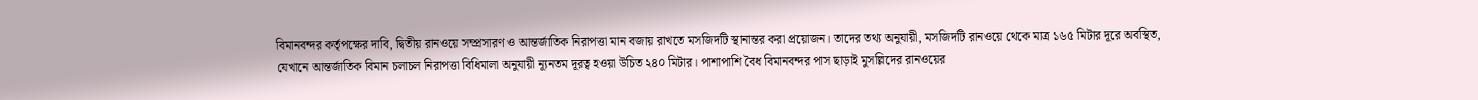বিমানবন্দর কর্তৃপক্ষের দাবি, দ্বিতীয় রানওয়ে সম্প্রসারণ ও আন্তর্জাতিক নিরাপত্তা মান বজায় রাখতে মসজিদটি স্থানান্তর করা প্রয়োজন। তাদের তথ্য অনুযায়ী, মসজিদটি রানওয়ে থেকে মাত্র ১৬৫ মিটার দূরে অবস্থিত, যেখানে আন্তর্জাতিক বিমান চলাচল নিরাপত্তা বিধিমালা অনুযায়ী ন্যূনতম দূরত্ব হওয়া উচিত ২৪০ মিটার। পাশাপাশি বৈধ বিমানবন্দর পাস ছাড়াই মুসল্লিদের রানওয়ের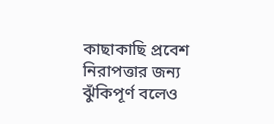কাছাকাছি প্রবেশ নিরাপত্তার জন্য ঝুঁকিপূর্ণ বলেও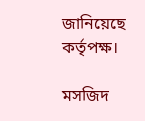জানিয়েছে কর্তৃপক্ষ।

মসজিদ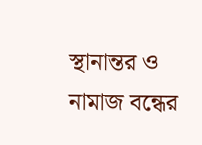স্থানান্তর ও নামাজ বন্ধের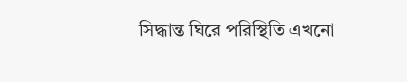সিদ্ধান্ত ঘিরে পরিস্থিতি এখনো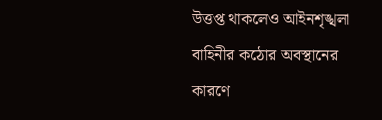উত্তপ্ত থাকলেও আইনশৃঙ্খলা বাহিনীর কঠোর অবস্থানের কারণে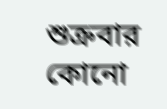শুক্রবার কোনো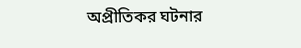অপ্রীতিকর ঘটনার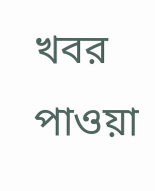খবর পাওয়া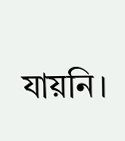যায়নি।